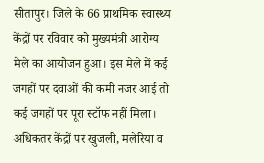सीतापुर। जिले के 66 प्राथमिक स्वास्थ्य केंद्रों पर रविवार को मुख्यमंत्री आरोग्य मेले का आयोजन हुआ। इस मेले में कई जगहों पर दवाओं की कमी नजर आई तो कई जगहों पर पूरा स्टॉफ नहीं मिला। अधिकतर केंद्रों पर खुजली, मलेरिया व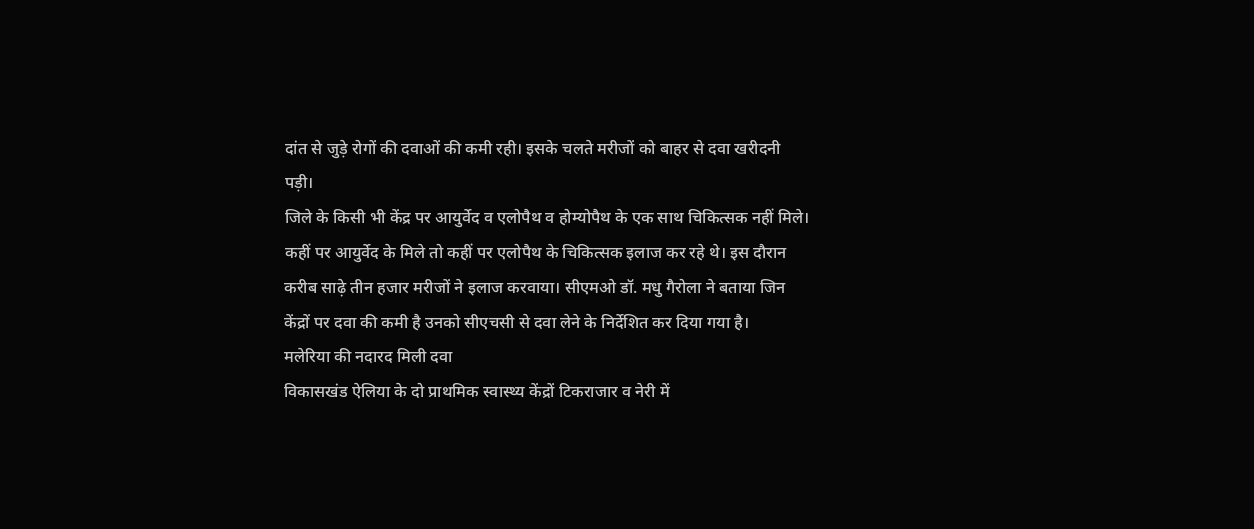दांत से जुड़े रोगों की दवाओं की कमी रही। इसके चलते मरीजों को बाहर से दवा खरीदनी पड़ी।
जिले के किसी भी केंद्र पर आयुर्वेद व एलोपैथ व होम्योपैथ के एक साथ चिकित्सक नहीं मिले। कहीं पर आयुर्वेद के मिले तो कहीं पर एलोपैथ के चिकित्सक इलाज कर रहे थे। इस दौरान करीब साढ़े तीन हजार मरीजों ने इलाज करवाया। सीएमओ डॉ. मधु गैरोला ने बताया जिन केंद्रों पर दवा की कमी है उनको सीएचसी से दवा लेने के निर्देशित कर दिया गया है।
मलेरिया की नदारद मिली दवा
विकासखंड ऐलिया के दो प्राथमिक स्वास्थ्य केंद्रों टिकराजार व नेरी में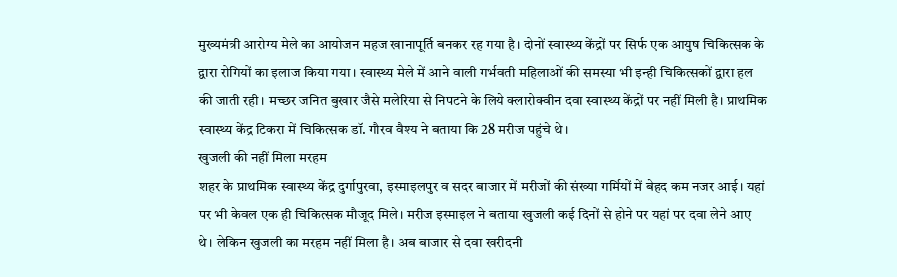मुख्यमंत्री आरोग्य मेले का आयोजन महज खानापूर्ति बनकर रह गया है। दोनों स्वास्थ्य केंद्रों पर सिर्फ एक आयुष चिकित्सक के द्वारा रोगियों का इलाज किया गया। स्वास्थ्य मेले में आने वाली गर्भवती महिलाओं की समस्या भी इन्ही चिकित्सकों द्वारा हल की जाती रही। मच्छर जनित बुखार जैसे मलेरिया से निपटने के लिये क्लारोक्वीन दवा स्वास्थ्य केंद्रों पर नहीं मिली है। प्राथमिक स्वास्थ्य केंद्र टिकरा में चिकित्सक डॉ. गौरव वैश्य ने बताया कि 28 मरीज पहुंचे थे।
खुजली की नहीं मिला मरहम
शहर के प्राथमिक स्वास्थ्य केंद्र दुर्गापुरवा, इस्माइलपुर व सदर बाजार में मरीजों की संख्या गर्मियों में बेहद कम नजर आई। यहां पर भी केवल एक ही चिकित्सक मौजूद मिले। मरीज इस्माइल ने बताया खुजली कई दिनों से होने पर यहां पर दवा लेने आए थे। लेकिन खुजली का मरहम नहीं मिला है। अब बाजार से दवा खरीदनी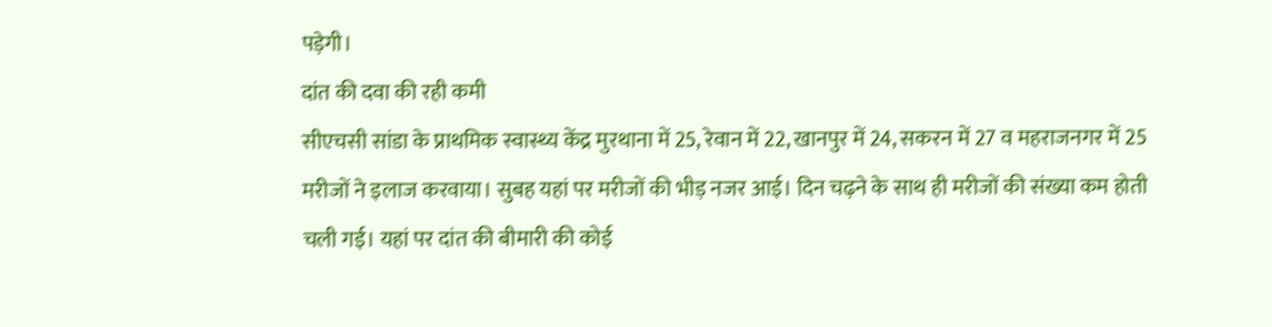पड़ेगी।
दांत की दवा की रही कमी
सीएचसी सांडा के प्राथमिक स्वास्थ्य केंद्र मुरथाना में 25, रेवान में 22, खानपुर में 24, सकरन में 27 व महराजनगर में 25 मरीजों ने इलाज करवाया। सुबह यहां पर मरीजों की भीड़ नजर आई। दिन चढ़ने के साथ ही मरीजों की संख्या कम होती चली गई। यहां पर दांत की बीमारी की कोई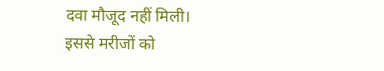दवा मौजूद नहीं मिली। इससे मरीजों को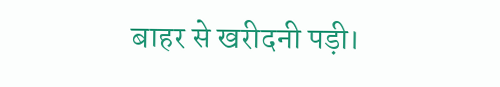बाहर से खरीदनी पड़ी।